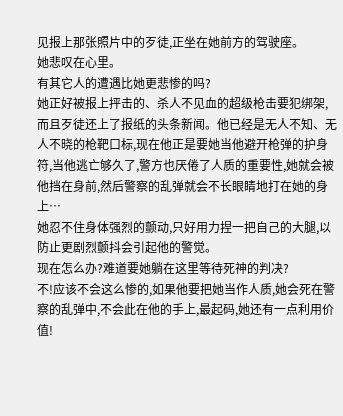见报上那张照片中的歹徒,正坐在她前方的驾驶座。
她悲叹在心里。
有其它人的遭遇比她更悲惨的吗?
她正好被报上抨击的、杀人不见血的超级枪击要犯绑架,而且歹徒还上了报纸的头条新闻。他已经是无人不知、无人不晓的枪靶口标,现在他正是要她当他避开枪弹的护身符,当他逃亡够久了,警方也厌倦了人质的重要性,她就会被他挡在身前,然后警察的乱弹就会不长眼睛地打在她的身上…
她忍不住身体强烈的颤动,只好用力捏一把自己的大腿,以防止更剧烈颤抖会引起他的警觉。
现在怎么办?难道要她躺在这里等待死神的判决?
不!应该不会这么惨的,如果他要把她当作人质,她会死在警察的乱弹中,不会此在他的手上,最起码,她还有一点利用价值!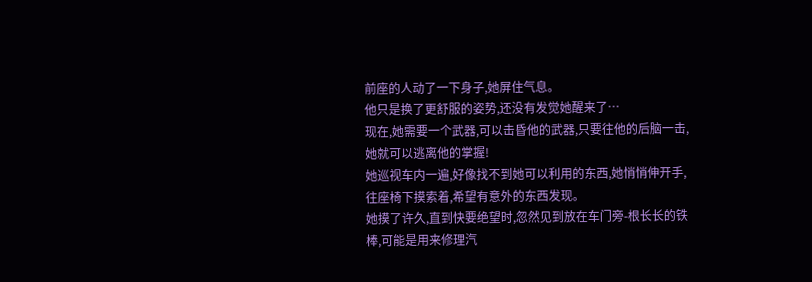前座的人动了一下身子,她屏住气息。
他只是换了更舒服的姿势,还没有发觉她醒来了…
现在,她需要一个武器,可以击昏他的武器,只要往他的后脑一击,她就可以逃离他的掌握!
她巡视车内一遍,好像找不到她可以利用的东西,她悄悄伸开手,往座椅下摸索着,希望有意外的东西发现。
她摸了许久,直到快要绝望时,忽然见到放在车门旁-根长长的铁棒,可能是用来修理汽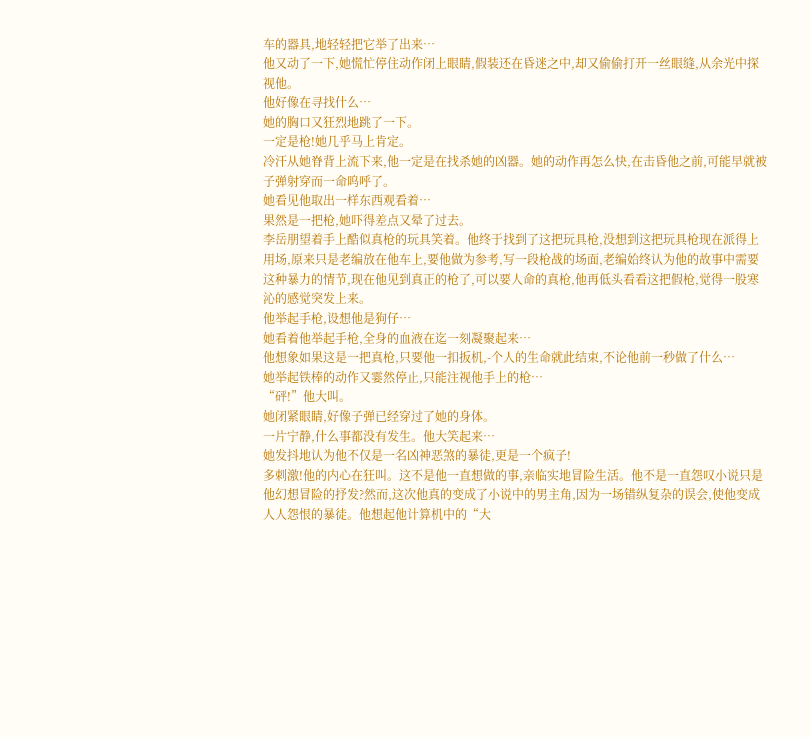车的器具,地轻轻把它举了出来…
他又动了一下,她慌忙停住动作闭上眼睛,假装还在昏迷之中,却又偷偷打开一丝眼缝,从余光中探视他。
他好像在寻找什么…
她的胸口又狂烈地跳了一下。
一定是枪!她几乎马上肯定。
冷汗从她脊背上流下来,他一定是在找杀她的凶器。她的动作再怎么快,在击昏他之前,可能早就被子弹射穿而一命呜呼了。
她看见他取出一样东西观看着…
果然是一把枪,她吓得差点又晕了过去。
李岳朋望着手上酷似真枪的玩具笑着。他终于找到了这把玩具枪,没想到这把玩具枪现在派得上用场,原来只是老编放在他车上,要他做为参考,写一段枪战的场面,老编始终认为他的故事中需要这种暴力的情节,现在他见到真正的枪了,可以要人命的真枪,他再低头看看这把假枪,觉得一股寒沁的感觉突发上来。
他举起手枪,设想他是狗仔…
她看着他举起手枪,全身的血液在迄一刻凝聚起来…
他想象如果这是一把真枪,只要他一扣扳机,-个人的生命就此结束,不论他前一秒做了什么…
她举起铁棒的动作又霎然停止,只能注视他手上的枪…
“砰!”他大叫。
她闭紧眼睛,好像子弹已经穿过了她的身体。
一片宁静,什么事都没有发生。他大笑起来…
她发抖地认为他不仅是一名凶神恶煞的暴徒,更是一个疯子!
多刺激!他的内心在狂叫。这不是他一直想做的事,亲临实地冒险生活。他不是一直怨叹小说只是他幻想冒险的抒发?然而,这次他真的变成了小说中的男主角,因为一场错纵复杂的误会,使他变成人人怨恨的暴徒。他想起他计算机中的“大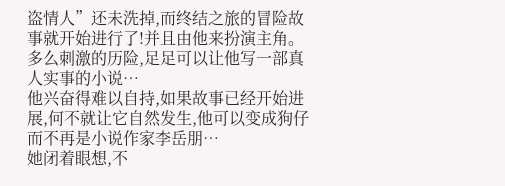盗情人”还未洗掉,而终结之旅的冒险故事就开始进行了!并且由他来扮演主角。多么刺激的历险,足足可以让他写一部真人实事的小说…
他兴奋得难以自持,如果故事已经开始进展,何不就让它自然发生,他可以变成狗仔而不再是小说作家李岳朋…
她闭着眼想,不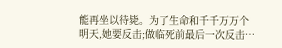能再坐以待毙。为了生命和千千万万个明天,她要反击;做临死前最后一次反击…